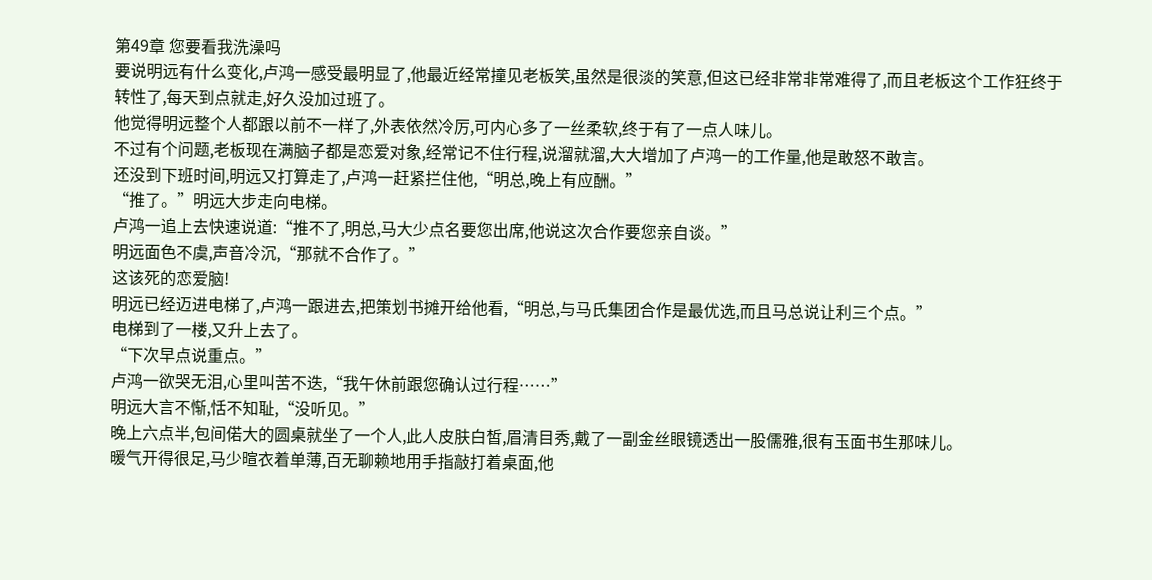第49章 您要看我洗澡吗
要说明远有什么变化,卢鸿一感受最明显了,他最近经常撞见老板笑,虽然是很淡的笑意,但这已经非常非常难得了,而且老板这个工作狂终于转性了,每天到点就走,好久没加过班了。
他觉得明远整个人都跟以前不一样了,外表依然冷厉,可内心多了一丝柔软,终于有了一点人味儿。
不过有个问题,老板现在满脑子都是恋爱对象,经常记不住行程,说溜就溜,大大增加了卢鸿一的工作量,他是敢怒不敢言。
还没到下班时间,明远又打算走了,卢鸿一赶紧拦住他,“明总,晚上有应酬。”
“推了。”明远大步走向电梯。
卢鸿一追上去快速说道:“推不了,明总,马大少点名要您出席,他说这次合作要您亲自谈。”
明远面色不虞,声音冷沉,“那就不合作了。”
这该死的恋爱脑!
明远已经迈进电梯了,卢鸿一跟进去,把策划书摊开给他看,“明总,与马氏集团合作是最优选,而且马总说让利三个点。”
电梯到了一楼,又升上去了。
“下次早点说重点。”
卢鸿一欲哭无泪,心里叫苦不迭,“我午休前跟您确认过行程……”
明远大言不惭,恬不知耻,“没听见。”
晚上六点半,包间偌大的圆桌就坐了一个人,此人皮肤白皙,眉清目秀,戴了一副金丝眼镜透出一股儒雅,很有玉面书生那味儿。
暖气开得很足,马少暄衣着单薄,百无聊赖地用手指敲打着桌面,他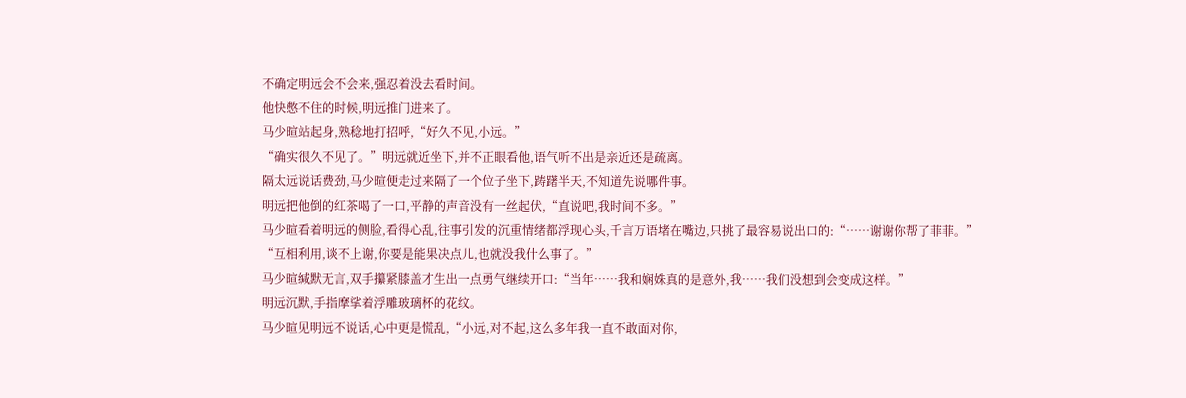不确定明远会不会来,强忍着没去看时间。
他快憋不住的时候,明远推门进来了。
马少暄站起身,熟稔地打招呼,“好久不见,小远。”
“确实很久不见了。”明远就近坐下,并不正眼看他,语气听不出是亲近还是疏离。
隔太远说话费劲,马少暄便走过来隔了一个位子坐下,踌躇半天,不知道先说哪件事。
明远把他倒的红茶喝了一口,平静的声音没有一丝起伏,“直说吧,我时间不多。”
马少暄看着明远的侧脸,看得心乱,往事引发的沉重情绪都浮现心头,千言万语堵在嘴边,只挑了最容易说出口的:“……谢谢你帮了菲菲。”
“互相利用,谈不上谢,你要是能果决点儿,也就没我什么事了。”
马少暄缄默无言,双手攥紧膝盖才生出一点勇气继续开口:“当年……我和娴姝真的是意外,我……我们没想到会变成这样。”
明远沉默,手指摩挲着浮雕玻璃杯的花纹。
马少暄见明远不说话,心中更是慌乱,“小远,对不起,这么多年我一直不敢面对你,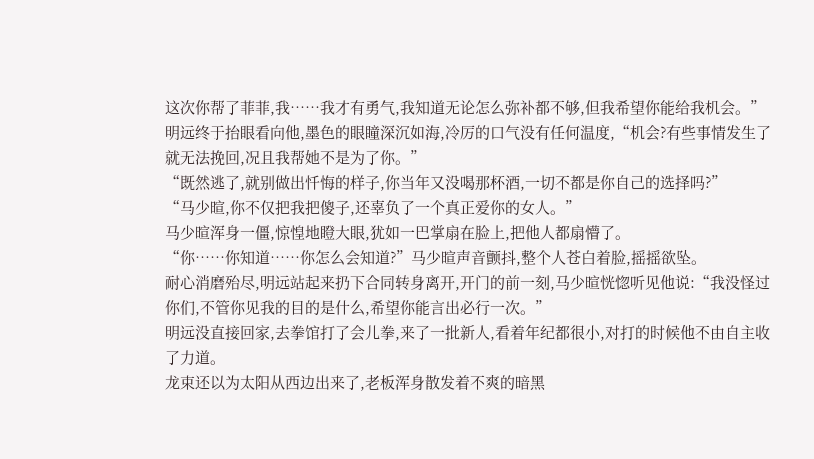这次你帮了菲菲,我……我才有勇气,我知道无论怎么弥补都不够,但我希望你能给我机会。”
明远终于抬眼看向他,墨色的眼瞳深沉如海,冷厉的口气没有任何温度,“机会?有些事情发生了就无法挽回,况且我帮她不是为了你。”
“既然逃了,就别做出忏悔的样子,你当年又没喝那杯酒,一切不都是你自己的选择吗?”
“马少暄,你不仅把我把傻子,还辜负了一个真正爱你的女人。”
马少暄浑身一僵,惊惶地瞪大眼,犹如一巴掌扇在脸上,把他人都扇懵了。
“你……你知道……你怎么会知道?”马少暄声音颤抖,整个人苍白着脸,摇摇欲坠。
耐心消磨殆尽,明远站起来扔下合同转身离开,开门的前一刻,马少暄恍惚听见他说:“我没怪过你们,不管你见我的目的是什么,希望你能言出必行一次。”
明远没直接回家,去拳馆打了会儿拳,来了一批新人,看着年纪都很小,对打的时候他不由自主收了力道。
龙束还以为太阳从西边出来了,老板浑身散发着不爽的暗黑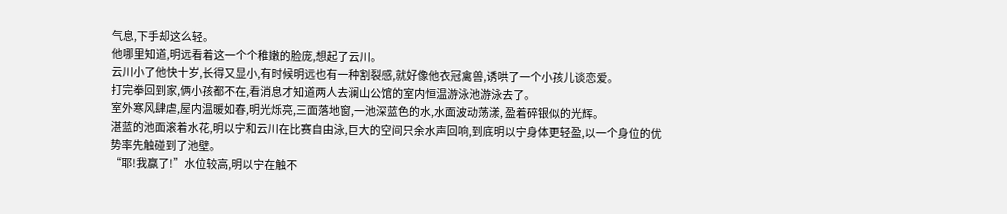气息,下手却这么轻。
他哪里知道,明远看着这一个个稚嫩的脸庞,想起了云川。
云川小了他快十岁,长得又显小,有时候明远也有一种割裂感,就好像他衣冠禽兽,诱哄了一个小孩儿谈恋爱。
打完拳回到家,俩小孩都不在,看消息才知道两人去澜山公馆的室内恒温游泳池游泳去了。
室外寒风肆虐,屋内温暖如春,明光烁亮,三面落地窗,一池深蓝色的水,水面波动荡漾, 盈着碎银似的光辉。
湛蓝的池面滚着水花,明以宁和云川在比赛自由泳,巨大的空间只余水声回响,到底明以宁身体更轻盈,以一个身位的优势率先触碰到了池壁。
“耶!我赢了!”水位较高,明以宁在触不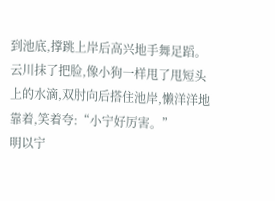到池底,撑跳上岸后高兴地手舞足蹈。
云川抹了把脸,像小狗一样甩了甩短头上的水滴,双肘向后搭住池岸,懒洋洋地靠着,笑着夸:“小宁好厉害。”
明以宁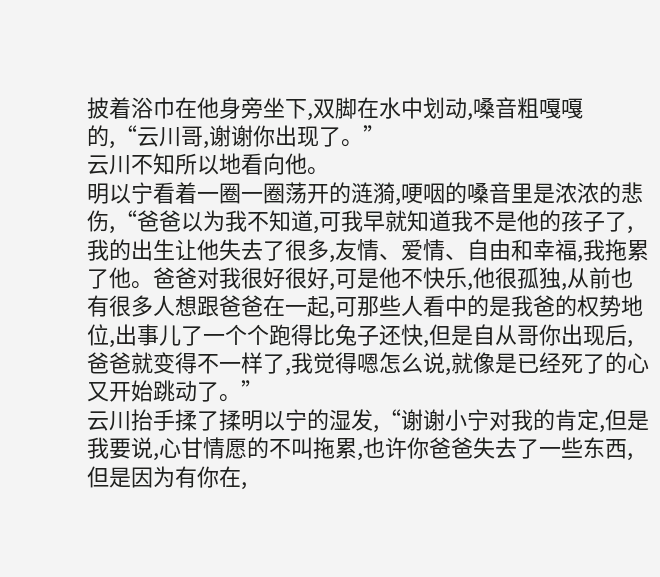披着浴巾在他身旁坐下,双脚在水中划动,嗓音粗嘎嘎的,“云川哥,谢谢你出现了。”
云川不知所以地看向他。
明以宁看着一圈一圈荡开的涟漪,哽咽的嗓音里是浓浓的悲伤,“爸爸以为我不知道,可我早就知道我不是他的孩子了,我的出生让他失去了很多,友情、爱情、自由和幸福,我拖累了他。爸爸对我很好很好,可是他不快乐,他很孤独,从前也有很多人想跟爸爸在一起,可那些人看中的是我爸的权势地位,出事儿了一个个跑得比兔子还快,但是自从哥你出现后,爸爸就变得不一样了,我觉得嗯怎么说,就像是已经死了的心又开始跳动了。”
云川抬手揉了揉明以宁的湿发,“谢谢小宁对我的肯定,但是我要说,心甘情愿的不叫拖累,也许你爸爸失去了一些东西,但是因为有你在,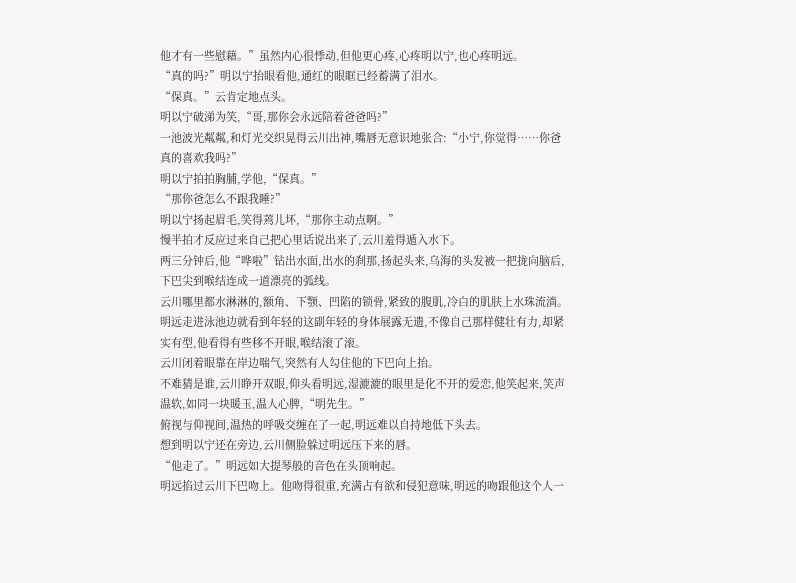他才有一些慰藉。”虽然内心很悸动,但他更心疼,心疼明以宁,也心疼明远。
“真的吗?”明以宁抬眼看他,通红的眼眶已经蓄满了泪水。
“保真。”云肯定地点头。
明以宁破涕为笑,“哥,那你会永远陪着爸爸吗?”
一池波光粼粼,和灯光交织晃得云川出神,嘴唇无意识地张合:“小宁,你觉得……你爸真的喜欢我吗?”
明以宁拍拍胸脯,学他,“保真。”
“那你爸怎么不跟我睡?”
明以宁扬起眉毛,笑得蔫儿坏,“那你主动点啊。”
慢半拍才反应过来自己把心里话说出来了,云川羞得遁入水下。
两三分钟后,他“哗啦”钻出水面,出水的刹那,扬起头来,乌海的头发被一把拢向脑后,下巴尖到喉结连成一道漂亮的弧线。
云川哪里都水淋淋的,额角、下颚、凹陷的锁骨,紧致的腹肌,冷白的肌肤上水珠流淌。
明远走进泳池边就看到年轻的这副年轻的身体展露无遗,不像自己那样健壮有力,却紧实有型,他看得有些移不开眼,喉结滚了滚。
云川闭着眼靠在岸边喘气,突然有人勾住他的下巴向上抬。
不难猜是谁,云川睁开双眼,仰头看明远,湿漉漉的眼里是化不开的爱恋,他笑起来,笑声温软,如同一块暖玉,温人心脾,“明先生。”
俯视与仰视间,温热的呼吸交缠在了一起,明远难以自持地低下头去。
想到明以宁还在旁边,云川侧脸躲过明远压下来的唇。
“他走了。”明远如大提琴般的音色在头顶响起。
明远掐过云川下巴吻上。他吻得很重,充满占有欲和侵犯意味,明远的吻跟他这个人一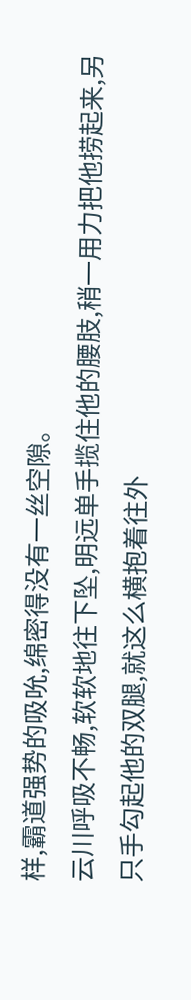样,霸道强势的吸吮,绵密得没有一丝空隙。
云川呼吸不畅,软软地往下坠,明远单手揽住他的腰肢,稍一用力把他捞起来,另只手勾起他的双腿,就这么横抱着往外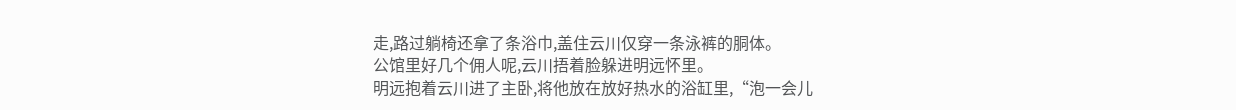走,路过躺椅还拿了条浴巾,盖住云川仅穿一条泳裤的胴体。
公馆里好几个佣人呢,云川捂着脸躲进明远怀里。
明远抱着云川进了主卧,将他放在放好热水的浴缸里,“泡一会儿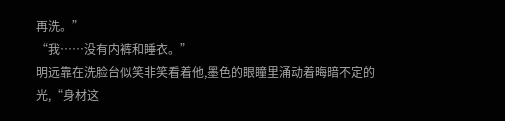再洗。”
“我……没有内裤和睡衣。”
明远靠在洗脸台似笑非笑看着他,墨色的眼瞳里涌动着晦暗不定的光,“身材这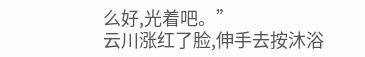么好,光着吧。”
云川涨红了脸,伸手去按沐浴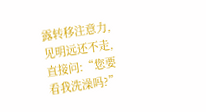露转移注意力,见明远还不走,直接问:“您要看我洗澡吗?”